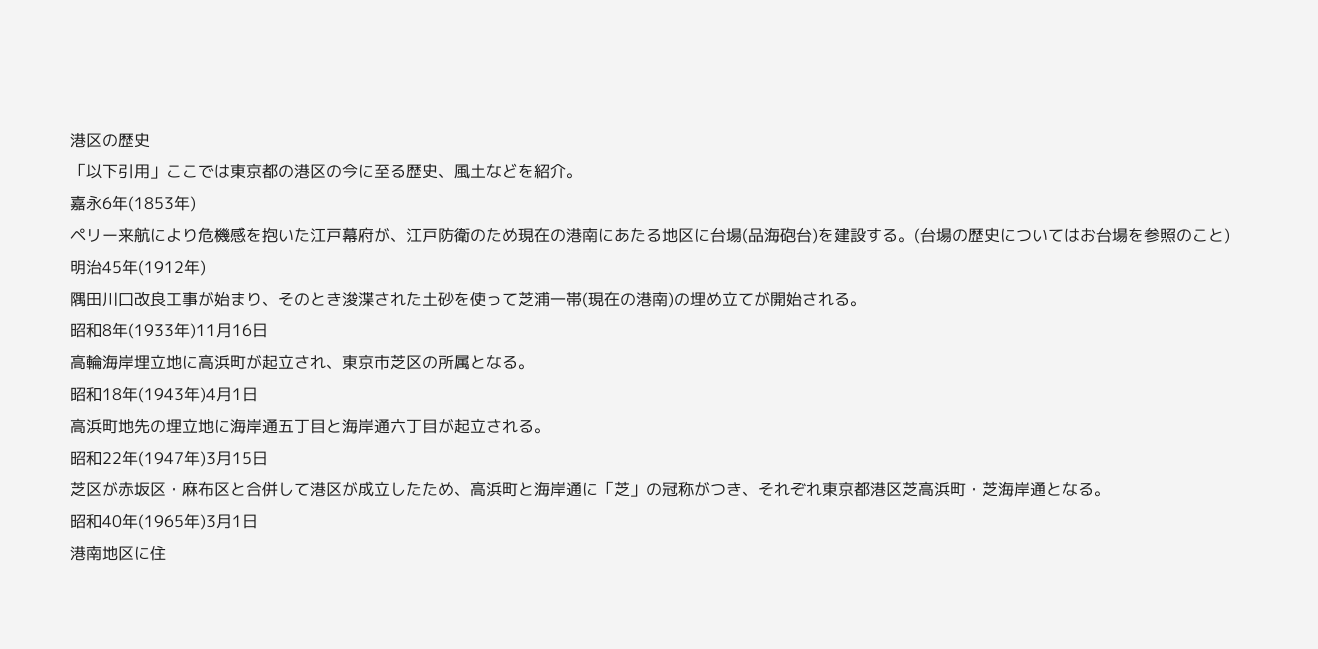港区の歴史
「以下引用」ここでは東京都の港区の今に至る歴史、風土などを紹介。
嘉永6年(1853年)
ペリー来航により危機感を抱いた江戸幕府が、江戸防衛のため現在の港南にあたる地区に台場(品海砲台)を建設する。(台場の歴史についてはお台場を参照のこと)
明治45年(1912年)
隅田川口改良工事が始まり、そのとき浚渫された土砂を使って芝浦一帯(現在の港南)の埋め立てが開始される。
昭和8年(1933年)11月16日
高輪海岸埋立地に高浜町が起立され、東京市芝区の所属となる。
昭和18年(1943年)4月1日
高浜町地先の埋立地に海岸通五丁目と海岸通六丁目が起立される。
昭和22年(1947年)3月15日
芝区が赤坂区・麻布区と合併して港区が成立したため、高浜町と海岸通に「芝」の冠称がつき、それぞれ東京都港区芝高浜町・芝海岸通となる。
昭和40年(1965年)3月1日
港南地区に住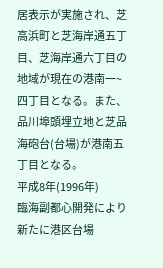居表示が実施され、芝高浜町と芝海岸通五丁目、芝海岸通六丁目の地域が現在の港南一~四丁目となる。また、品川埠頭埋立地と芝品海砲台(台場)が港南五丁目となる。
平成8年(1996年)
臨海副都心開発により新たに港区台場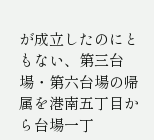が成立したのにともない、第三台場・第六台場の帰属を港南五丁目から台場一丁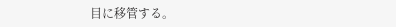目に移管する。